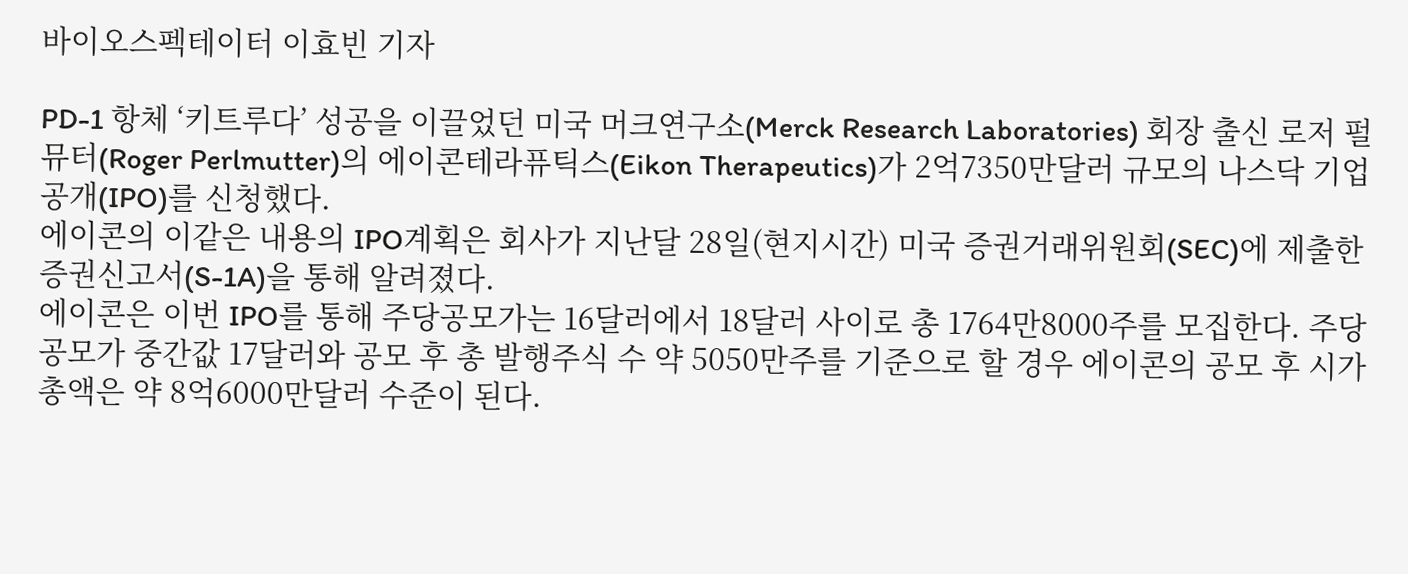바이오스펙테이터 이효빈 기자

PD-1 항체 ‘키트루다’ 성공을 이끌었던 미국 머크연구소(Merck Research Laboratories) 회장 출신 로저 펄뮤터(Roger Perlmutter)의 에이콘테라퓨틱스(Eikon Therapeutics)가 2억7350만달러 규모의 나스닥 기업공개(IPO)를 신청했다.
에이콘의 이같은 내용의 IPO계획은 회사가 지난달 28일(현지시간) 미국 증권거래위원회(SEC)에 제출한 증권신고서(S-1A)을 통해 알려졌다.
에이콘은 이번 IPO를 통해 주당공모가는 16달러에서 18달러 사이로 총 1764만8000주를 모집한다. 주당공모가 중간값 17달러와 공모 후 총 발행주식 수 약 5050만주를 기준으로 할 경우 에이콘의 공모 후 시가총액은 약 8억6000만달러 수준이 된다.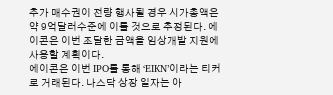추가 매수권이 전량 행사될 경우 시가총액은 약 9억달러수준에 이를 것으로 추정된다. 에이콘은 이번 조달한 금액을 임상개발 지원에 사용할 계획이다.
에이콘은 이번 IPO를 통해 ‘EIKN’이라는 티커로 거래된다. 나스닥 상장 일자는 아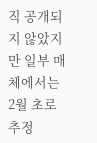직 공개되지 않았지만 일부 매체에서는 2월 초로 추정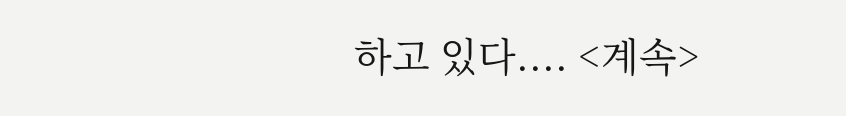하고 있다.... <계속>